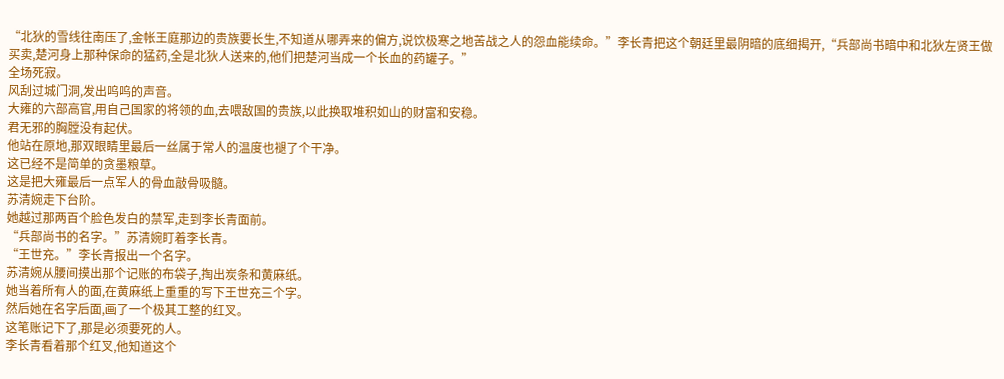“北狄的雪线往南压了,金帐王庭那边的贵族要长生,不知道从哪弄来的偏方,说饮极寒之地苦战之人的怨血能续命。”李长青把这个朝廷里最阴暗的底细揭开,“兵部尚书暗中和北狄左贤王做买卖,楚河身上那种保命的猛药,全是北狄人送来的,他们把楚河当成一个长血的药罐子。”
全场死寂。
风刮过城门洞,发出呜呜的声音。
大雍的六部高官,用自己国家的将领的血,去喂敌国的贵族,以此换取堆积如山的财富和安稳。
君无邪的胸膛没有起伏。
他站在原地,那双眼睛里最后一丝属于常人的温度也褪了个干净。
这已经不是简单的贪墨粮草。
这是把大雍最后一点军人的骨血敲骨吸髓。
苏清婉走下台阶。
她越过那两百个脸色发白的禁军,走到李长青面前。
“兵部尚书的名字。”苏清婉盯着李长青。
“王世充。”李长青报出一个名字。
苏清婉从腰间摸出那个记账的布袋子,掏出炭条和黄麻纸。
她当着所有人的面,在黄麻纸上重重的写下王世充三个字。
然后她在名字后面,画了一个极其工整的红叉。
这笔账记下了,那是必须要死的人。
李长青看着那个红叉,他知道这个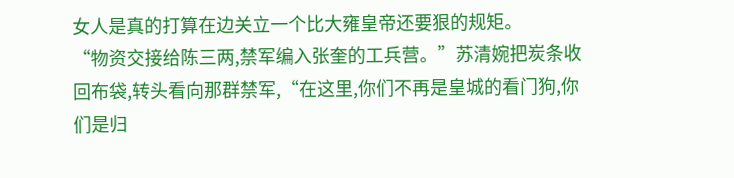女人是真的打算在边关立一个比大雍皇帝还要狠的规矩。
“物资交接给陈三两,禁军编入张奎的工兵营。”苏清婉把炭条收回布袋,转头看向那群禁军,“在这里,你们不再是皇城的看门狗,你们是归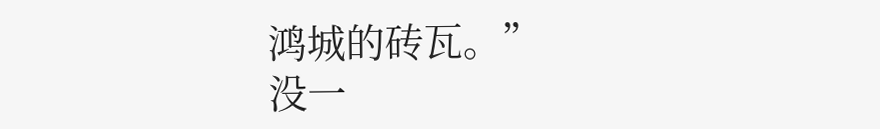鸿城的砖瓦。”
没一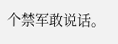个禁军敢说话。